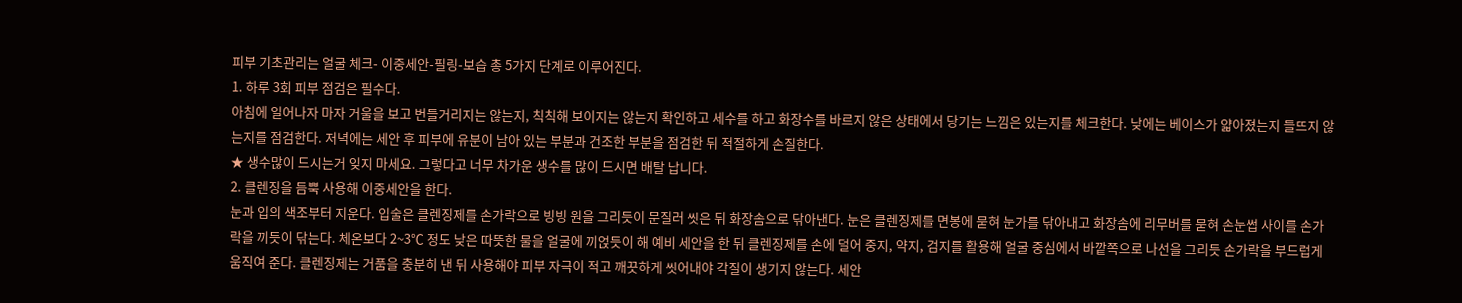피부 기초관리는 얼굴 체크- 이중세안-필링-보습 총 5가지 단계로 이루어진다.
1. 하루 3회 피부 점검은 필수다.
아침에 일어나자 마자 거울을 보고 번들거리지는 않는지, 칙칙해 보이지는 않는지 확인하고 세수를 하고 화장수를 바르지 않은 상태에서 당기는 느낌은 있는지를 체크한다. 낮에는 베이스가 얇아졌는지 들뜨지 않는지를 점검한다. 저녁에는 세안 후 피부에 유분이 남아 있는 부분과 건조한 부분을 점검한 뒤 적절하게 손질한다.
★ 생수많이 드시는거 잊지 마세요. 그렇다고 너무 차가운 생수를 많이 드시면 배탈 납니다.
2. 클렌징을 듬뿍 사용해 이중세안을 한다.
눈과 입의 색조부터 지운다. 입술은 클렌징제를 손가락으로 빙빙 원을 그리듯이 문질러 씻은 뒤 화장솜으로 닦아낸다. 눈은 클렌징제를 면봉에 묻혀 눈가를 닦아내고 화장솜에 리무버를 묻혀 손눈썹 사이를 손가락을 끼듯이 닦는다. 체온보다 2~3℃ 정도 낮은 따뜻한 물을 얼굴에 끼얹듯이 해 예비 세안을 한 뒤 클렌징제를 손에 덜어 중지, 약지, 검지를 활용해 얼굴 중심에서 바깥쪽으로 나선을 그리듯 손가락을 부드럽게 움직여 준다. 클렌징제는 거품을 충분히 낸 뒤 사용해야 피부 자극이 적고 깨끗하게 씻어내야 각질이 생기지 않는다. 세안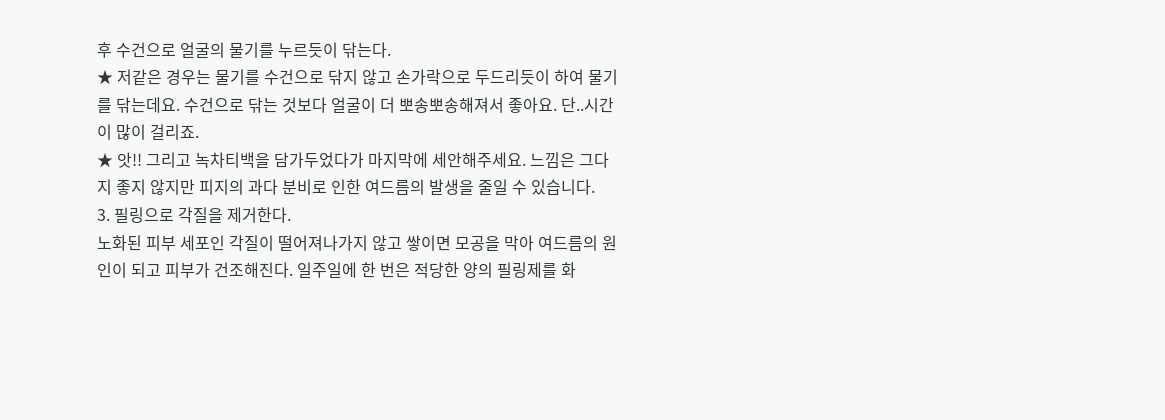후 수건으로 얼굴의 물기를 누르듯이 닦는다.
★ 저같은 경우는 물기를 수건으로 닦지 않고 손가락으로 두드리듯이 하여 물기를 닦는데요. 수건으로 닦는 것보다 얼굴이 더 뽀송뽀송해져서 좋아요. 단..시간이 많이 걸리죠.
★ 앗!! 그리고 녹차티백을 담가두었다가 마지막에 세안해주세요. 느낌은 그다지 좋지 않지만 피지의 과다 분비로 인한 여드름의 발생을 줄일 수 있습니다.
3. 필링으로 각질을 제거한다.
노화된 피부 세포인 각질이 떨어져나가지 않고 쌓이면 모공을 막아 여드름의 원인이 되고 피부가 건조해진다. 일주일에 한 번은 적당한 양의 필링제를 화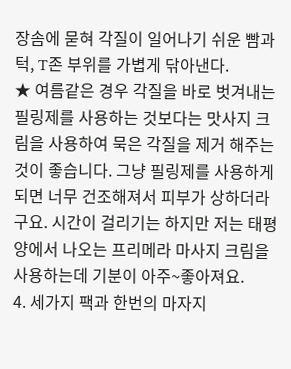장솜에 묻혀 각질이 일어나기 쉬운 빰과 턱, T존 부위를 가볍게 닦아낸다.
★ 여름같은 경우 각질을 바로 벗겨내는 필링제를 사용하는 것보다는 맛사지 크림을 사용하여 묵은 각질을 제거 해주는 것이 좋습니다. 그냥 필링제를 사용하게 되면 너무 건조해져서 피부가 상하더라구요. 시간이 걸리기는 하지만 저는 태평양에서 나오는 프리메라 마사지 크림을 사용하는데 기분이 아주~좋아져요.
4. 세가지 팩과 한번의 마자지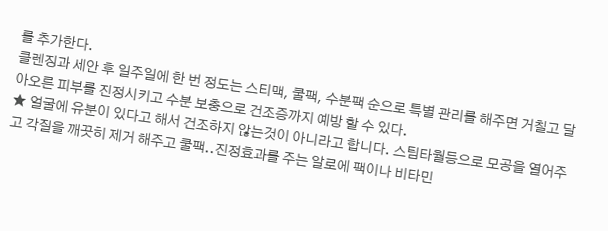를 추가한다.
클렌징과 세안 후 일주일에 한 번 정도는 스티맥, 쿨팩, 수분팩 순으로 특별 관리를 해주면 거칠고 달아오른 피부를 진정시키고 수분 보충으로 건조증까지 예방 할 수 있다.
★ 얼굴에 유분이 있다고 해서 건조하지 않는것이 아니라고 합니다. 스팀타월등으로 모공을 열어주고 각질을 깨끗히 제거 해주고 쿨팩..진정효과를 주는 알로에 팩이나 비타민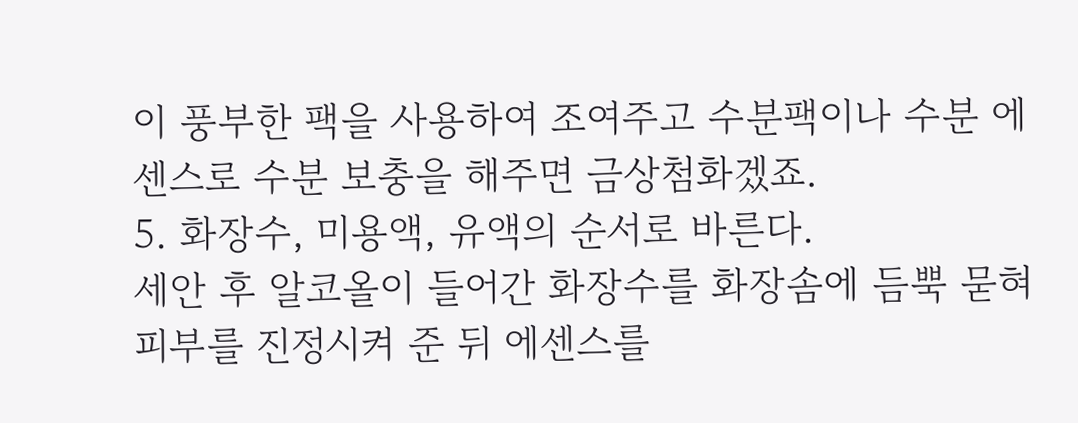이 풍부한 팩을 사용하여 조여주고 수분팩이나 수분 에센스로 수분 보충을 해주면 금상첨화겠죠.
5. 화장수, 미용액, 유액의 순서로 바른다.
세안 후 알코올이 들어간 화장수를 화장솜에 듬뿍 묻혀 피부를 진정시켜 준 뒤 에센스를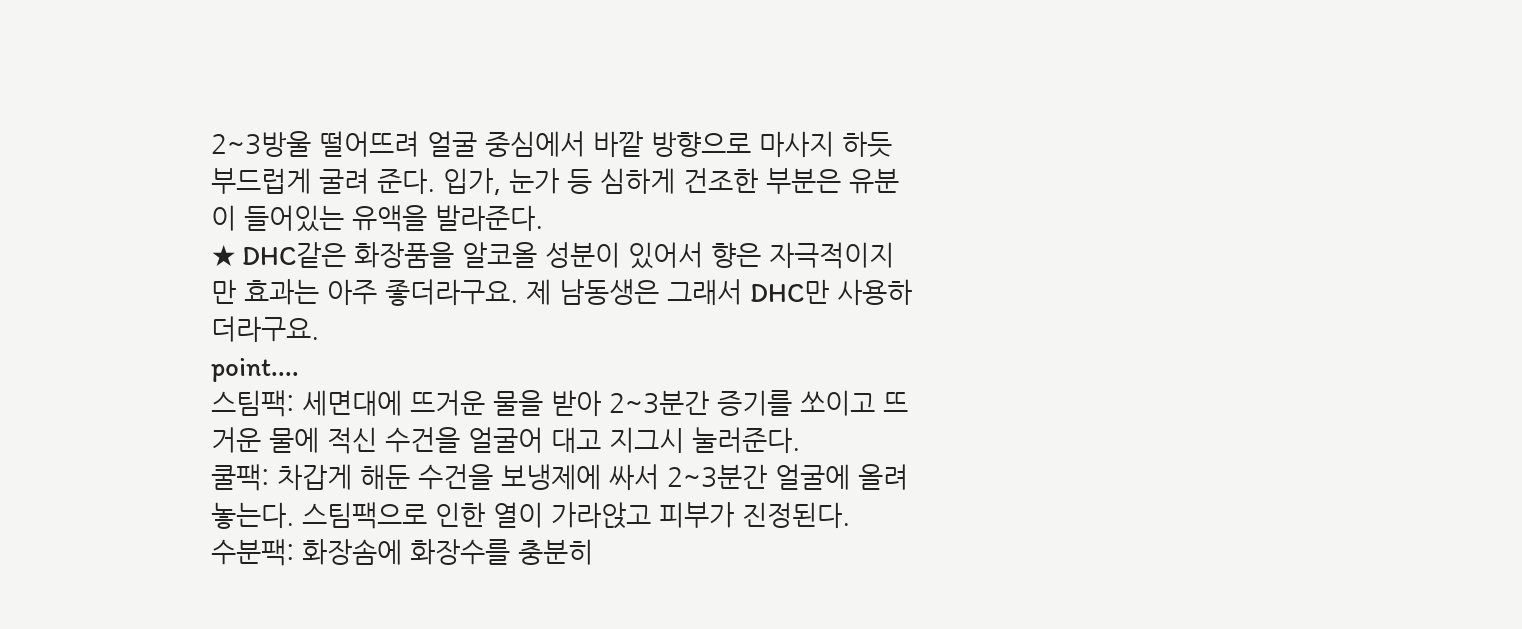2~3방울 떨어뜨려 얼굴 중심에서 바깥 방향으로 마사지 하듯 부드럽게 굴려 준다. 입가, 눈가 등 심하게 건조한 부분은 유분이 들어있는 유액을 발라준다.
★ DHC같은 화장품을 알코올 성분이 있어서 향은 자극적이지만 효과는 아주 좋더라구요. 제 남동생은 그래서 DHC만 사용하더라구요.
point....
스팀팩: 세면대에 뜨거운 물을 받아 2~3분간 증기를 쏘이고 뜨거운 물에 적신 수건을 얼굴어 대고 지그시 눌러준다.
쿨팩: 차갑게 해둔 수건을 보냉제에 싸서 2~3분간 얼굴에 올려놓는다. 스팀팩으로 인한 열이 가라앉고 피부가 진정된다.
수분팩: 화장솜에 화장수를 충분히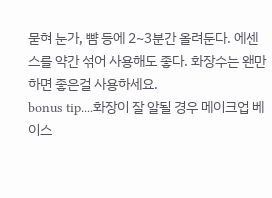묻혀 눈가, 뺨 등에 2~3분간 올려둔다. 에센스를 약간 섞어 사용해도 좋다. 화장수는 왠만하면 좋은걸 사용하세요.
bonus tip....화장이 잘 알될 경우 메이크업 베이스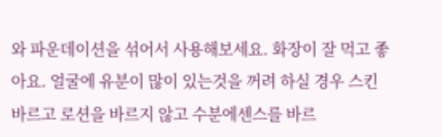와 파운데이션을 섞어서 사용해보세요. 화장이 잘 먹고 좋아요. 얼굴에 유분이 많이 있는것을 꺼려 하실 경우 스킨 바르고 로션을 바르지 않고 수분에센스를 바르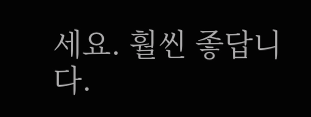세요. 훨씬 좋답니다.